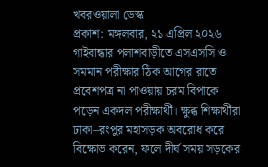খবরওয়ালা ডেস্ক
প্রকাশ: মঙ্গলবার, ২১ এপ্রিল ২০২৬
গাইবান্ধার পলাশবাড়ীতে এসএসসি ও সমমান পরীক্ষার ঠিক আগের রাতে প্রবেশপত্র না পাওয়ায় চরম বিপাকে পড়েন একদল পরীক্ষার্থী। ক্ষুব্ধ শিক্ষার্থীরা ঢাকা–রংপুর মহাসড়ক অবরোধ করে বিক্ষোভ করেন, ফলে দীর্ঘ সময় সড়কের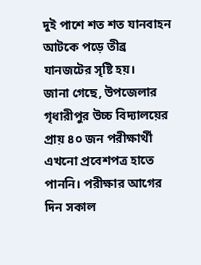দুই পাশে শত শত যানবাহন আটকে পড়ে তীব্র যানজটের সৃষ্টি হয়।
জানা গেছে, উপজেলার গৃধারীপুর উচ্চ বিদ্যালয়ের প্রায় ৪০ জন পরীক্ষার্থী এখনো প্রবেশপত্র হাতে পাননি। পরীক্ষার আগের দিন সকাল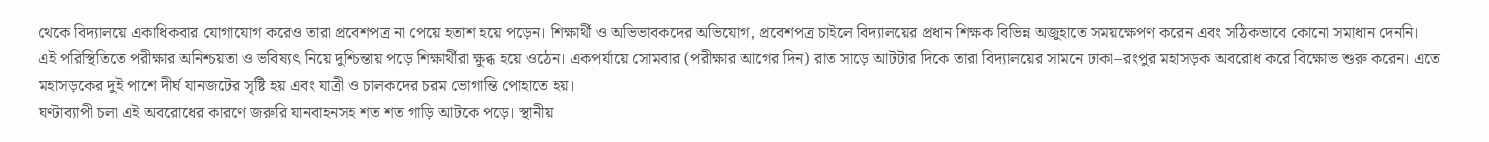থেকে বিদ্যালয়ে একাধিকবার যোগাযোগ করেও তারা প্রবেশপত্র না পেয়ে হতাশ হয়ে পড়েন। শিক্ষার্থী ও অভিভাবকদের অভিযোগ, প্রবেশপত্র চাইলে বিদ্যালয়ের প্রধান শিক্ষক বিভিন্ন অজুহাতে সময়ক্ষেপণ করেন এবং সঠিকভাবে কোনো সমাধান দেননি।
এই পরিস্থিতিতে পরীক্ষার অনিশ্চয়তা ও ভবিষ্যৎ নিয়ে দুশ্চিন্তায় পড়ে শিক্ষার্থীরা ক্ষুব্ধ হয়ে ওঠেন। একপর্যায়ে সোমবার (পরীক্ষার আগের দিন) রাত সাড়ে আটটার দিকে তারা বিদ্যালয়ের সামনে ঢাকা–রংপুর মহাসড়ক অবরোধ করে বিক্ষোভ শুরু করেন। এতে মহাসড়কের দুই পাশে দীর্ঘ যানজটের সৃষ্টি হয় এবং যাত্রী ও চালকদের চরম ভোগান্তি পোহাতে হয়।
ঘণ্টাব্যাপী চলা এই অবরোধের কারণে জরুরি যানবাহনসহ শত শত গাড়ি আটকে পড়ে। স্থানীয়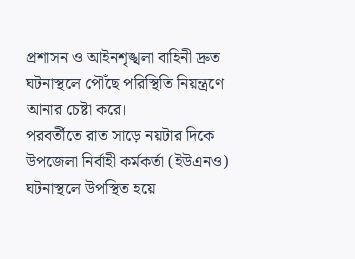প্রশাসন ও আইনশৃঙ্খলা বাহিনী দ্রুত ঘটনাস্থলে পৌঁছে পরিস্থিতি নিয়ন্ত্রণে আনার চেষ্টা করে।
পরবর্তীতে রাত সাড়ে নয়টার দিকে উপজেলা নির্বাহী কর্মকর্তা (ইউএনও) ঘটনাস্থলে উপস্থিত হয়ে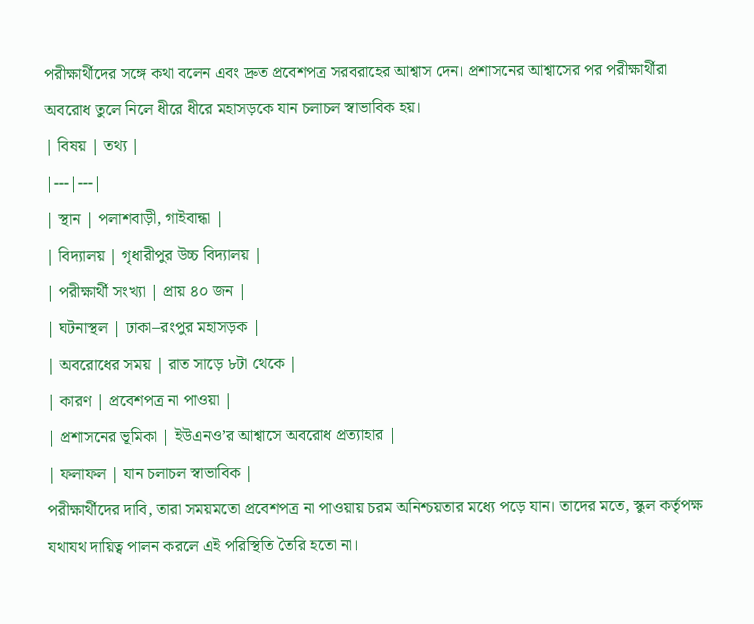পরীক্ষার্থীদের সঙ্গে কথা বলেন এবং দ্রুত প্রবেশপত্র সরবরাহের আশ্বাস দেন। প্রশাসনের আশ্বাসের পর পরীক্ষার্থীরা অবরোধ তুলে নিলে ধীরে ধীরে মহাসড়কে যান চলাচল স্বাভাবিক হয়।
| বিষয় | তথ্য |
|---|---|
| স্থান | পলাশবাড়ী, গাইবান্ধা |
| বিদ্যালয় | গৃধারীপুর উচ্চ বিদ্যালয় |
| পরীক্ষার্থী সংখ্যা | প্রায় ৪০ জন |
| ঘটনাস্থল | ঢাকা–রংপুর মহাসড়ক |
| অবরোধের সময় | রাত সাড়ে ৮টা থেকে |
| কারণ | প্রবেশপত্র না পাওয়া |
| প্রশাসনের ভূমিকা | ইউএনও’র আশ্বাসে অবরোধ প্রত্যাহার |
| ফলাফল | যান চলাচল স্বাভাবিক |
পরীক্ষার্থীদের দাবি, তারা সময়মতো প্রবেশপত্র না পাওয়ায় চরম অনিশ্চয়তার মধ্যে পড়ে যান। তাদের মতে, স্কুল কর্তৃপক্ষ যথাযথ দায়িত্ব পালন করলে এই পরিস্থিতি তৈরি হতো না।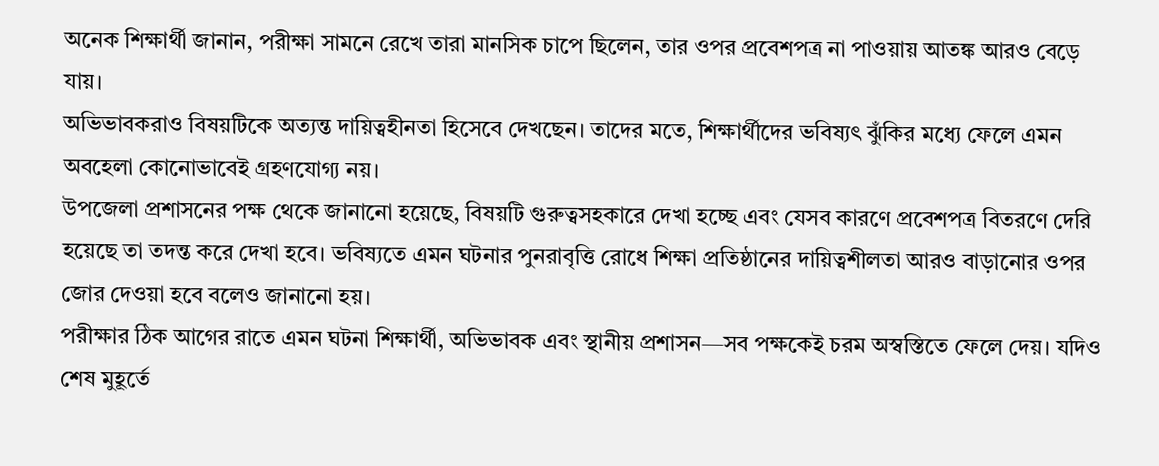অনেক শিক্ষার্থী জানান, পরীক্ষা সামনে রেখে তারা মানসিক চাপে ছিলেন, তার ওপর প্রবেশপত্র না পাওয়ায় আতঙ্ক আরও বেড়ে যায়।
অভিভাবকরাও বিষয়টিকে অত্যন্ত দায়িত্বহীনতা হিসেবে দেখছেন। তাদের মতে, শিক্ষার্থীদের ভবিষ্যৎ ঝুঁকির মধ্যে ফেলে এমন অবহেলা কোনোভাবেই গ্রহণযোগ্য নয়।
উপজেলা প্রশাসনের পক্ষ থেকে জানানো হয়েছে, বিষয়টি গুরুত্বসহকারে দেখা হচ্ছে এবং যেসব কারণে প্রবেশপত্র বিতরণে দেরি হয়েছে তা তদন্ত করে দেখা হবে। ভবিষ্যতে এমন ঘটনার পুনরাবৃত্তি রোধে শিক্ষা প্রতিষ্ঠানের দায়িত্বশীলতা আরও বাড়ানোর ওপর জোর দেওয়া হবে বলেও জানানো হয়।
পরীক্ষার ঠিক আগের রাতে এমন ঘটনা শিক্ষার্থী, অভিভাবক এবং স্থানীয় প্রশাসন—সব পক্ষকেই চরম অস্বস্তিতে ফেলে দেয়। যদিও শেষ মুহূর্তে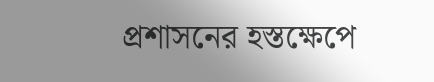প্রশাসনের হস্তক্ষেপে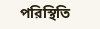পরিস্থিতি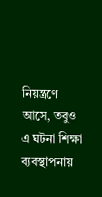নিয়ন্ত্রণে আসে, তবুও এ ঘটনা শিক্ষা ব্যবস্থাপনায়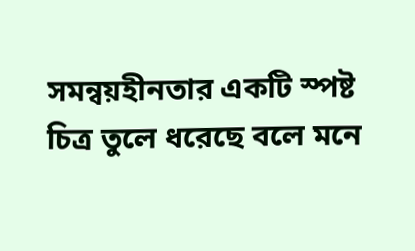সমন্বয়হীনতার একটি স্পষ্ট চিত্র তুলে ধরেছে বলে মনে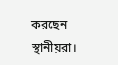করছেন স্থানীয়রা।